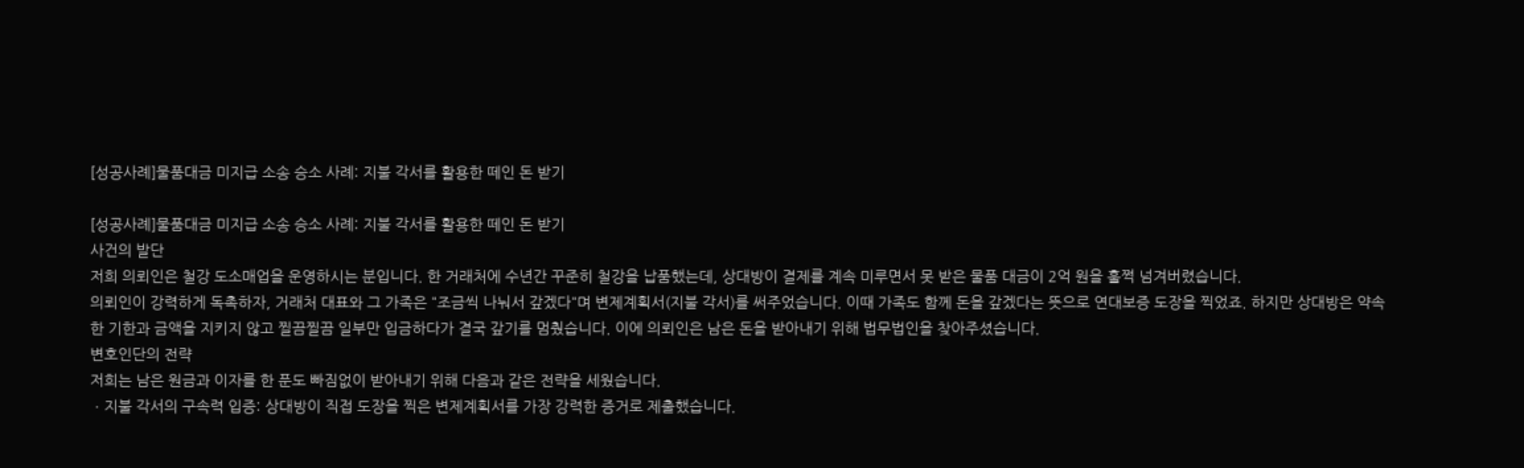[성공사례]물품대금 미지급 소송 승소 사례: 지불 각서를 활용한 떼인 돈 받기

[성공사례]물품대금 미지급 소송 승소 사례: 지불 각서를 활용한 떼인 돈 받기
사건의 발단
저희 의뢰인은 철강 도소매업을 운영하시는 분입니다. 한 거래처에 수년간 꾸준히 철강을 납품했는데, 상대방이 결제를 계속 미루면서 못 받은 물품 대금이 2억 원을 훌쩍 넘겨버렸습니다.
의뢰인이 강력하게 독촉하자, 거래처 대표와 그 가족은 "조금씩 나눠서 갚겠다"며 변제계획서(지불 각서)를 써주었습니다. 이때 가족도 함께 돈을 갚겠다는 뜻으로 연대보증 도장을 찍었죠. 하지만 상대방은 약속한 기한과 금액을 지키지 않고 찔끔찔끔 일부만 입금하다가 결국 갚기를 멈췄습니다. 이에 의뢰인은 남은 돈을 받아내기 위해 법무법인을 찾아주셨습니다.
변호인단의 전략
저희는 남은 원금과 이자를 한 푼도 빠짐없이 받아내기 위해 다음과 같은 전략을 세웠습니다.
ㆍ지불 각서의 구속력 입증: 상대방이 직접 도장을 찍은 변제계획서를 가장 강력한 증거로 제출했습니다.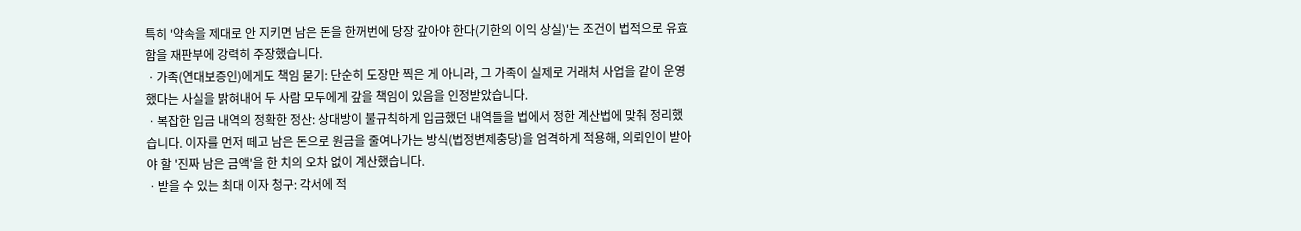특히 '약속을 제대로 안 지키면 남은 돈을 한꺼번에 당장 갚아야 한다(기한의 이익 상실)'는 조건이 법적으로 유효함을 재판부에 강력히 주장했습니다.
ㆍ가족(연대보증인)에게도 책임 묻기: 단순히 도장만 찍은 게 아니라, 그 가족이 실제로 거래처 사업을 같이 운영했다는 사실을 밝혀내어 두 사람 모두에게 갚을 책임이 있음을 인정받았습니다.
ㆍ복잡한 입금 내역의 정확한 정산: 상대방이 불규칙하게 입금했던 내역들을 법에서 정한 계산법에 맞춰 정리했습니다. 이자를 먼저 떼고 남은 돈으로 원금을 줄여나가는 방식(법정변제충당)을 엄격하게 적용해, 의뢰인이 받아야 할 '진짜 남은 금액'을 한 치의 오차 없이 계산했습니다.
ㆍ받을 수 있는 최대 이자 청구: 각서에 적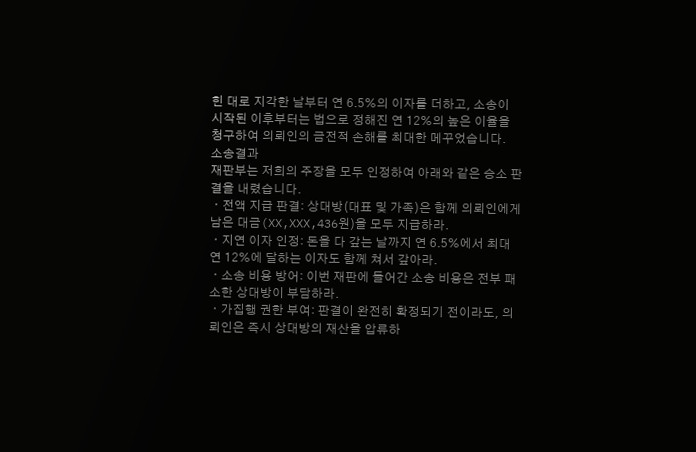힌 대로 지각한 날부터 연 6.5%의 이자를 더하고, 소송이 시작된 이후부터는 법으로 정해진 연 12%의 높은 이율을 청구하여 의뢰인의 금전적 손해를 최대한 메꾸었습니다.
소송결과
재판부는 저희의 주장을 모두 인정하여 아래와 같은 승소 판결을 내렸습니다.
ㆍ전액 지급 판결: 상대방(대표 및 가족)은 함께 의뢰인에게 남은 대금(XX,XXX,436원)을 모두 지급하라.
ㆍ지연 이자 인정: 돈을 다 갚는 날까지 연 6.5%에서 최대 연 12%에 달하는 이자도 함께 쳐서 갚아라.
ㆍ소송 비용 방어: 이번 재판에 들어간 소송 비용은 전부 패소한 상대방이 부담하라.
ㆍ가집행 권한 부여: 판결이 완전히 확정되기 전이라도, 의뢰인은 즉시 상대방의 재산을 압류하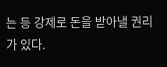는 등 강제로 돈을 받아낼 권리가 있다.